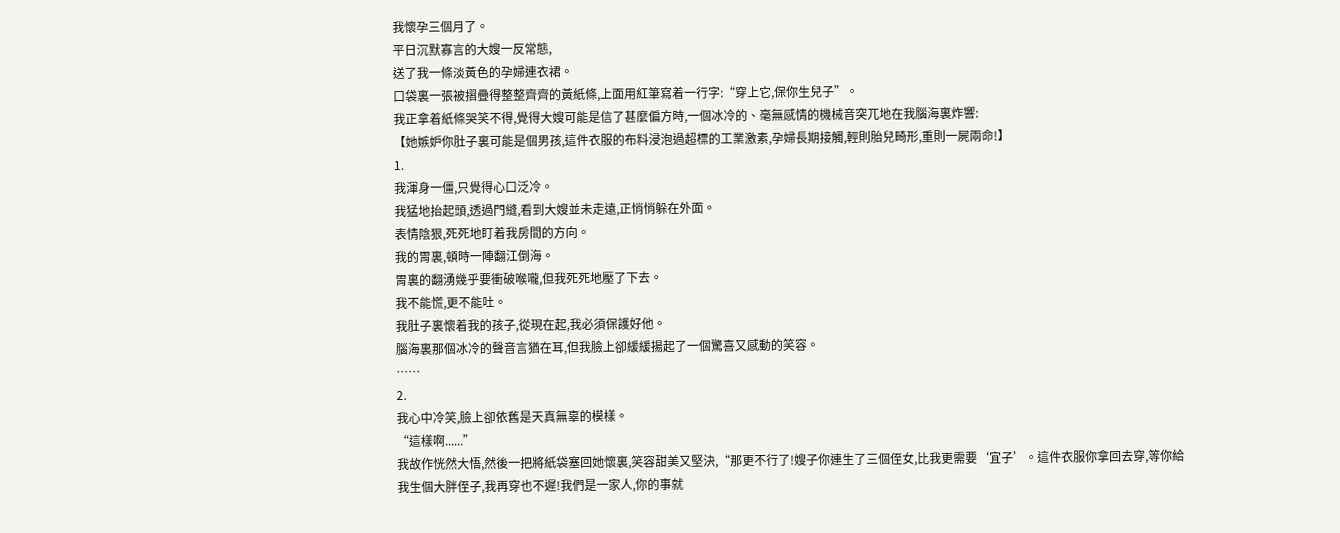我懷孕三個月了。
平日沉默寡言的大嫂一反常態,
送了我一條淡黃色的孕婦連衣裙。
口袋裏一張被摺疊得整整齊齊的黃紙條,上面用紅筆寫着一行字:“穿上它,保你生兒子”。
我正拿着紙條哭笑不得,覺得大嫂可能是信了甚麼偏方時,一個冰冷的、毫無感情的機械音突兀地在我腦海裏炸響:
【她嫉妒你肚子裏可能是個男孩,這件衣服的布料浸泡過超標的工業激素,孕婦長期接觸,輕則胎兒畸形,重則一屍兩命!】
1.
我渾身一僵,只覺得心口泛冷。
我猛地抬起頭,透過門縫,看到大嫂並未走遠,正悄悄躲在外面。
表情陰狠,死死地盯着我房間的方向。
我的胃裏,頓時一陣翻江倒海。
胃裏的翻湧幾乎要衝破喉嚨,但我死死地壓了下去。
我不能慌,更不能吐。
我肚子裏懷着我的孩子,從現在起,我必須保護好他。
腦海裏那個冰冷的聲音言猶在耳,但我臉上卻緩緩揚起了一個驚喜又感動的笑容。
……
2.
我心中冷笑,臉上卻依舊是天真無辜的模樣。
“這樣啊......”
我故作恍然大悟,然後一把將紙袋塞回她懷裏,笑容甜美又堅決,“那更不行了!嫂子你連生了三個侄女,比我更需要‘宜子’。這件衣服你拿回去穿,等你給我生個大胖侄子,我再穿也不遲!我們是一家人,你的事就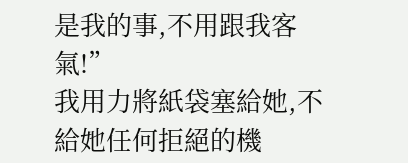是我的事,不用跟我客氣!”
我用力將紙袋塞給她,不給她任何拒絕的機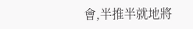會,半推半就地將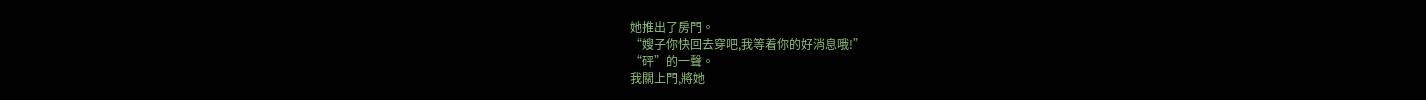她推出了房門。
“嫂子你快回去穿吧,我等着你的好消息哦!”
“砰”的一聲。
我關上門,將她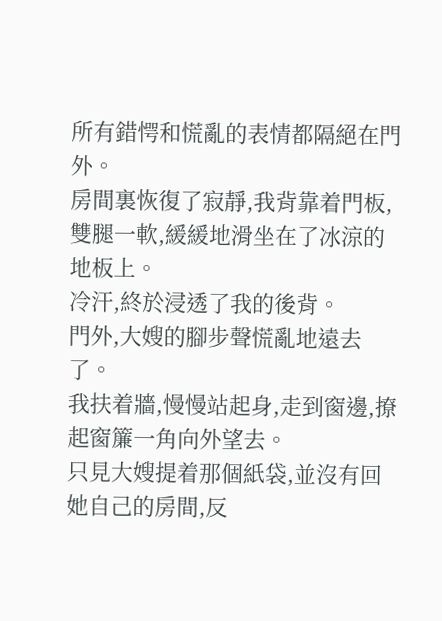所有錯愕和慌亂的表情都隔絕在門外。
房間裏恢復了寂靜,我背靠着門板,雙腿一軟,緩緩地滑坐在了冰涼的地板上。
冷汗,終於浸透了我的後背。
門外,大嫂的腳步聲慌亂地遠去了。
我扶着牆,慢慢站起身,走到窗邊,撩起窗簾一角向外望去。
只見大嫂提着那個紙袋,並沒有回她自己的房間,反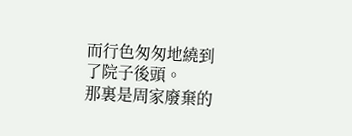而行色匆匆地繞到了院子後頭。
那裏是周家廢棄的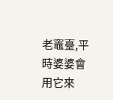老竈臺,平時婆婆會用它來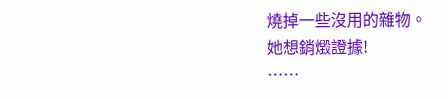燒掉一些沒用的雜物。
她想銷燬證據!
……